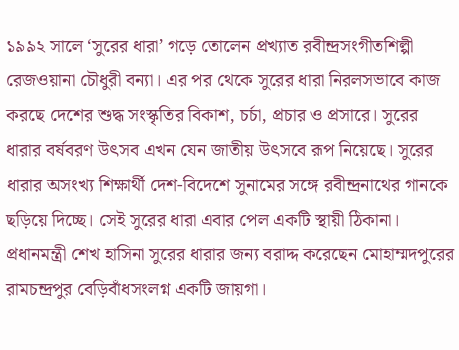১৯৯২ সালে ‘সুরের ধারা’ গড়ে তোলেন প্রখ্যাত রবীন্দ্রসংগীতশিল্পী রেজওয়ানা চৌধুরী বন্যা। এর পর থেকে সুরের ধারা নিরলসভাবে কাজ করছে দেশের শুদ্ধ সংস্কৃতির বিকাশ, চর্চা, প্রচার ও প্রসারে। সুরের ধারার বর্ষবরণ উৎসব এখন যেন জাতীয় উৎসবে রূপ নিয়েছে। সুরের ধারার অসংখ্য শিক্ষার্থী দেশ-বিদেশে সুনামের সঙ্গে রবীন্দ্রনাথের গানকে ছড়িয়ে দিচ্ছে। সেই সুরের ধারা এবার পেল একটি স্থায়ী ঠিকানা। প্রধানমন্ত্রী শেখ হাসিনা সুরের ধারার জন্য বরাদ্দ করেছেন মোহাম্মদপুরের রামচন্দ্রপুর বেড়িবাঁধসংলগ্ন একটি জায়গা।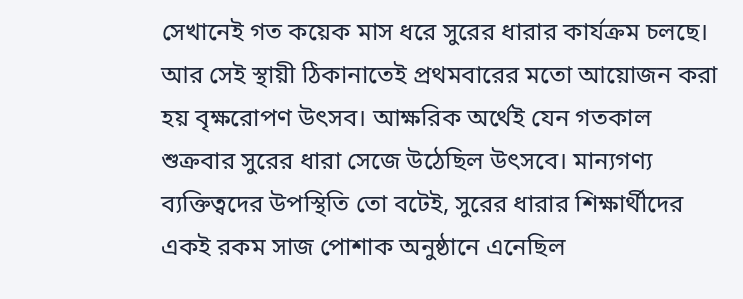সেখানেই গত কয়েক মাস ধরে সুরের ধারার কার্যক্রম চলছে। আর সেই স্থায়ী ঠিকানাতেই প্রথমবারের মতো আয়োজন করা হয় বৃক্ষরোপণ উৎসব। আক্ষরিক অর্থেই যেন গতকাল শুক্রবার সুরের ধারা সেজে উঠেছিল উৎসবে। মান্যগণ্য ব্যক্তিত্বদের উপস্থিতি তো বটেই, সুরের ধারার শিক্ষার্থীদের একই রকম সাজ পোশাক অনুষ্ঠানে এনেছিল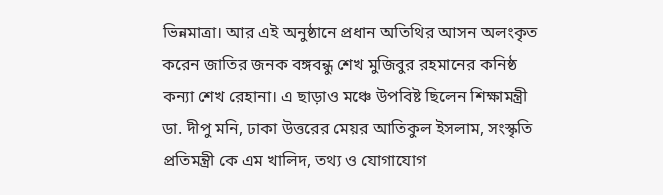ভিন্নমাত্রা। আর এই অনুষ্ঠানে প্রধান অতিথির আসন অলংকৃত করেন জাতির জনক বঙ্গবন্ধু শেখ মুজিবুর রহমানের কনিষ্ঠ কন্যা শেখ রেহানা। এ ছাড়াও মঞ্চে উপবিষ্ট ছিলেন শিক্ষামন্ত্রী ডা. দীপু মনি, ঢাকা উত্তরের মেয়র আতিকুল ইসলাম, সংস্কৃতি প্রতিমন্ত্রী কে এম খালিদ, তথ্য ও যোগাযোগ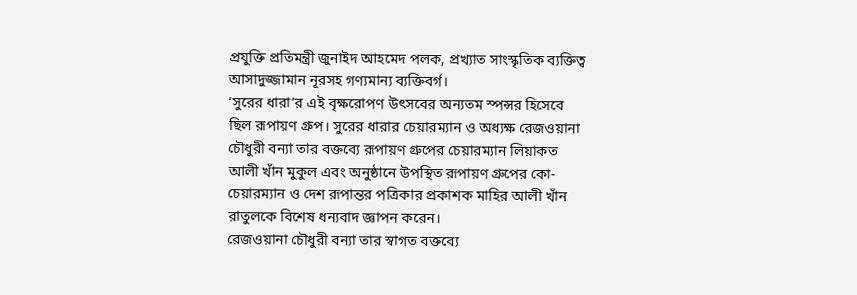প্রযুক্তি প্রতিমন্ত্রী জুনাইদ আহমেদ পলক, প্রখ্যাত সাংস্কৃতিক ব্যক্তিত্ব আসাদুজ্জামান নূরসহ গণ্যমান্য ব্যক্তিবর্গ।
‘সুরের ধারা’র এই বৃক্ষরোপণ উৎসবের অন্যতম স্পন্সর হিসেবে ছিল রূপায়ণ গ্রুপ। সুরের ধারার চেয়ারম্যান ও অধ্যক্ষ রেজওয়ানা চৌধুরী বন্যা তার বক্তব্যে রূপায়ণ গ্রুপের চেয়ারম্যান লিয়াকত আলী খাঁন মুকুল এবং অনুষ্ঠানে উপস্থিত রূপায়ণ গ্রুপের কো-চেয়ারম্যান ও দেশ রূপান্তর পত্রিকার প্রকাশক মাহির আলী খাঁন রাতুলকে বিশেষ ধন্যবাদ জ্ঞাপন করেন।
রেজওয়ানা চৌধুরী বন্যা তার স্বাগত বক্তব্যে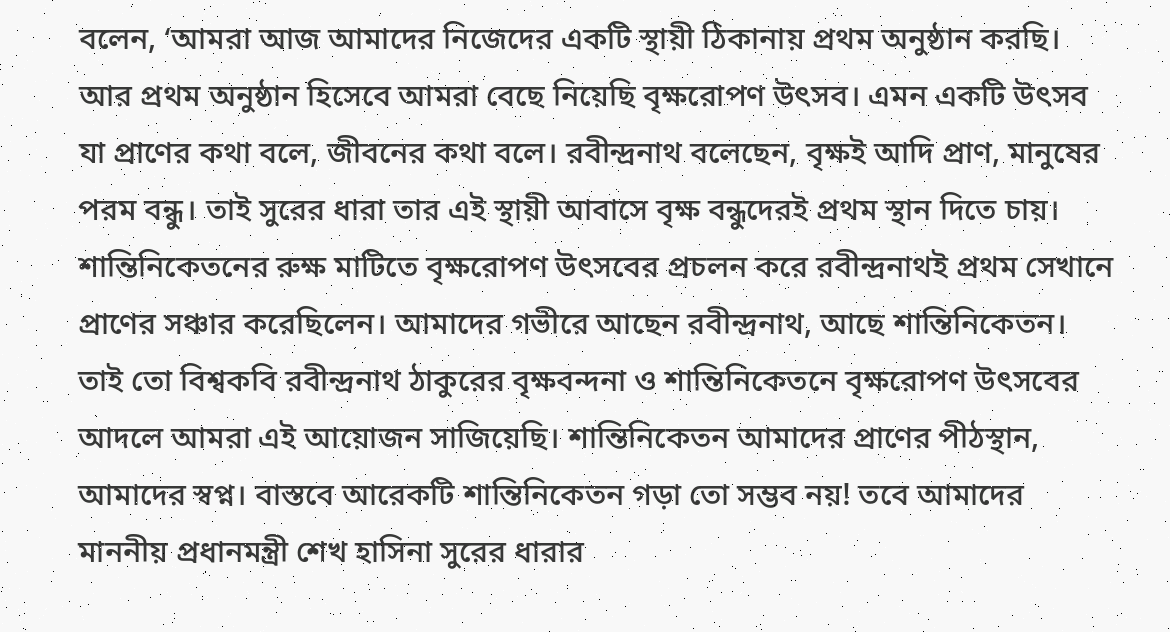বলেন, ‘আমরা আজ আমাদের নিজেদের একটি স্থায়ী ঠিকানায় প্রথম অনুষ্ঠান করছি। আর প্রথম অনুষ্ঠান হিসেবে আমরা বেছে নিয়েছি বৃক্ষরোপণ উৎসব। এমন একটি উৎসব যা প্রাণের কথা বলে, জীবনের কথা বলে। রবীন্দ্রনাথ বলেছেন, বৃক্ষই আদি প্রাণ, মানুষের পরম বন্ধু। তাই সুরের ধারা তার এই স্থায়ী আবাসে বৃক্ষ বন্ধুদেরই প্রথম স্থান দিতে চায়। শান্তিনিকেতনের রুক্ষ মাটিতে বৃক্ষরোপণ উৎসবের প্রচলন করে রবীন্দ্রনাথই প্রথম সেখানে প্রাণের সঞ্চার করেছিলেন। আমাদের গভীরে আছেন রবীন্দ্রনাথ, আছে শান্তিনিকেতন। তাই তো বিশ্বকবি রবীন্দ্রনাথ ঠাকুরের বৃক্ষবন্দনা ও শান্তিনিকেতনে বৃক্ষরোপণ উৎসবের আদলে আমরা এই আয়োজন সাজিয়েছি। শান্তিনিকেতন আমাদের প্রাণের পীঠস্থান, আমাদের স্বপ্ন। বাস্তবে আরেকটি শান্তিনিকেতন গড়া তো সম্ভব নয়! তবে আমাদের মাননীয় প্রধানমন্ত্রী শেখ হাসিনা সুরের ধারার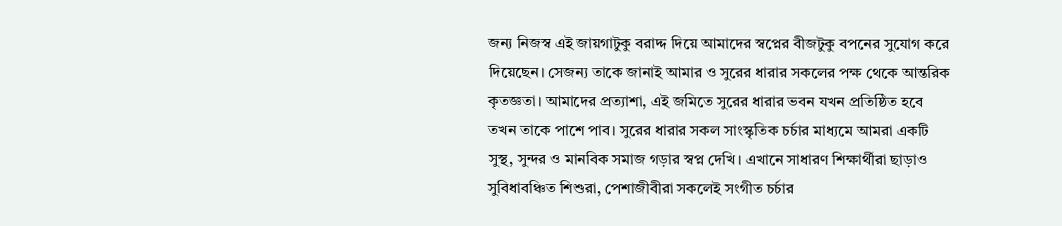জন্য নিজস্ব এই জায়গাটুকু বরাদ্দ দিয়ে আমাদের স্বপ্নের বীজটুকু বপনের সুযোগ করে দিয়েছেন। সেজন্য তাকে জানাই আমার ও সুরের ধারার সকলের পক্ষ থেকে আন্তরিক কৃতজ্ঞতা। আমাদের প্রত্যাশা, এই জমিতে সুরের ধারার ভবন যখন প্রতিষ্ঠিত হবে তখন তাকে পাশে পাব। সুরের ধারার সকল সাংস্কৃতিক চর্চার মাধ্যমে আমরা একটি সুস্থ, সুন্দর ও মানবিক সমাজ গড়ার স্বপ্ন দেখি। এখানে সাধারণ শিক্ষার্থীরা ছাড়াও সুবিধাবঞ্চিত শিশুরা, পেশাজীবীরা সকলেই সংগীত চর্চার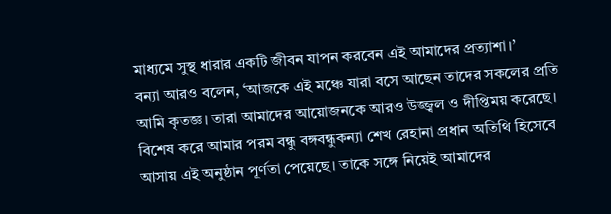মাধ্যমে সুস্থ ধারার একটি জীবন যাপন করবেন এই আমাদের প্রত্যাশা।’
বন্যা আরও বলেন, ‘আজকে এই মঞ্চে যারা বসে আছেন তাদের সকলের প্রতি আমি কৃতজ্ঞ। তারা আমাদের আয়োজনকে আরও উজ্জ্বল ও দীপ্তিময় করেছে। বিশেষ করে আমার পরম বন্ধু বঙ্গবন্ধুকন্যা শেখ রেহানা প্রধান অতিথি হিসেবে আসায় এই অনুষ্ঠান পূর্ণতা পেয়েছে। তাকে সঙ্গে নিয়েই আমাদের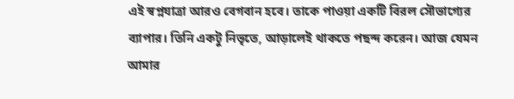এই স্বপ্নযাত্রা আরও বেগবান হবে। তাকে পাওয়া একটি বিরল সৌভাগ্যের ব্যাপার। তিনি একটু নিভৃতে, আড়ালেই থাকতে পছন্দ করেন। আজ যেমন আমার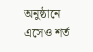অনুষ্ঠানে এসেও শর্ত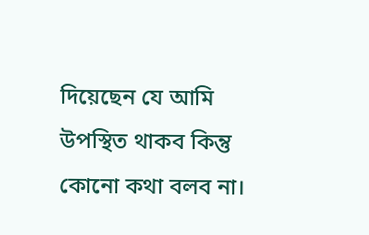দিয়েছেন যে আমি উপস্থিত থাকব কিন্তু কোনো কথা বলব না।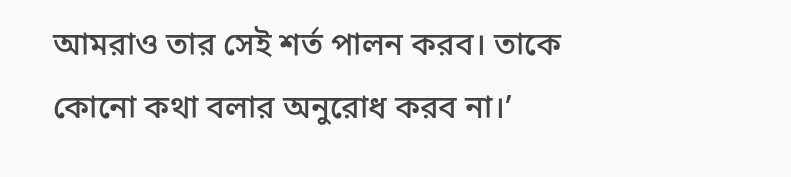আমরাও তার সেই শর্ত পালন করব। তাকে কোনো কথা বলার অনুরোধ করব না।’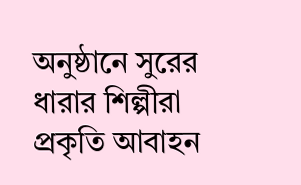অনুষ্ঠানে সুরের ধারার শিল্পীরা প্রকৃতি আবাহন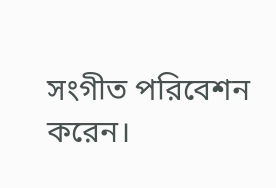সংগীত পরিবেশন করেন।